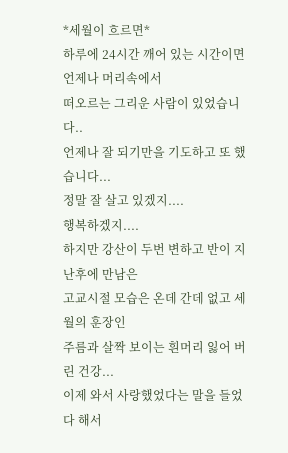*세월이 흐르면*
하루에 24시간 깨어 있는 시간이면 언제나 머리속에서
떠오르는 그리운 사람이 있었습니다..
언제나 잘 되기만을 기도하고 또 했습니다...
정말 잘 살고 있겠지....
행복하겠지....
하지만 강산이 두번 변하고 반이 지난후에 만남은
고교시절 모습은 온데 간데 없고 세월의 훈장인
주름과 살짝 보이는 흰머리 잃어 버린 건강...
이제 와서 사랑했었다는 말을 들었다 해서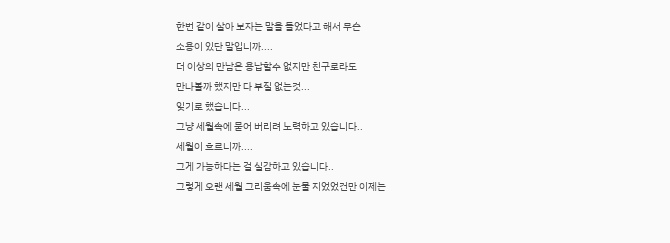한번 같이 살아 보자는 말을 들었다고 해서 무슨
소용이 있단 말입니까....
더 이상의 만남은 용납할수 없지만 친구로라도
만나볼까 했지만 다 부질 없는것...
잊기로 했습니다...
그냥 세월속에 묻어 버리려 노력하고 있습니다..
세월이 흐르니까....
그게 가능하다는 걸 실감하고 있습니다..
그렇게 오랜 세월 그리움속에 눈물 지었었건만 이제는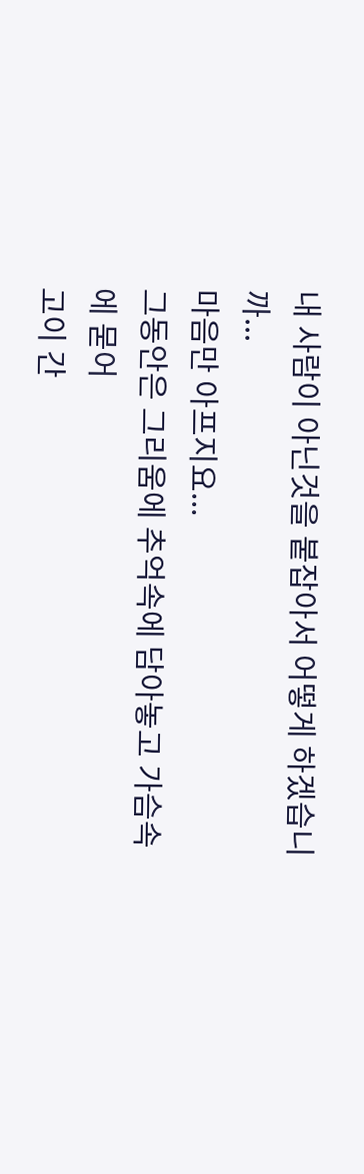내 사람이 아닌것을 붙잡아서 어떻게 하겠습니까...
마음만 아프지요...
그동안은 그리움에 추억속에 담아놓고 가슴속에 묻어
고이 간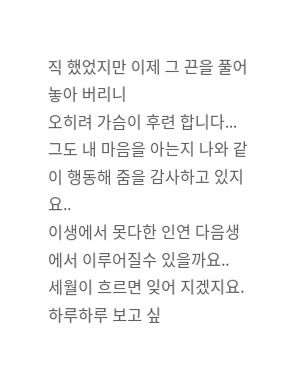직 했었지만 이제 그 끈을 풀어 놓아 버리니
오히려 가슴이 후련 합니다...
그도 내 마음을 아는지 나와 같이 행동해 줌을 감사하고 있지요..
이생에서 못다한 인연 다음생에서 이루어질수 있을까요..
세월이 흐르면 잊어 지겠지요.
하루하루 보고 싶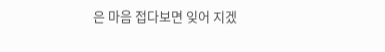은 마음 접다보면 잊어 지겠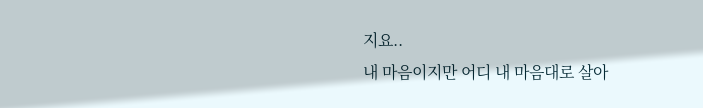지요..
내 마음이지만 어디 내 마음대로 살아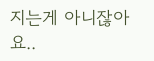지는게 아니잖아요..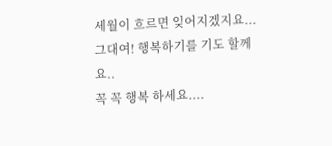세월이 흐르면 잊어지겠지요...
그대여! 행복하기를 기도 할께요..
꼭 꼭 행복 하세요....